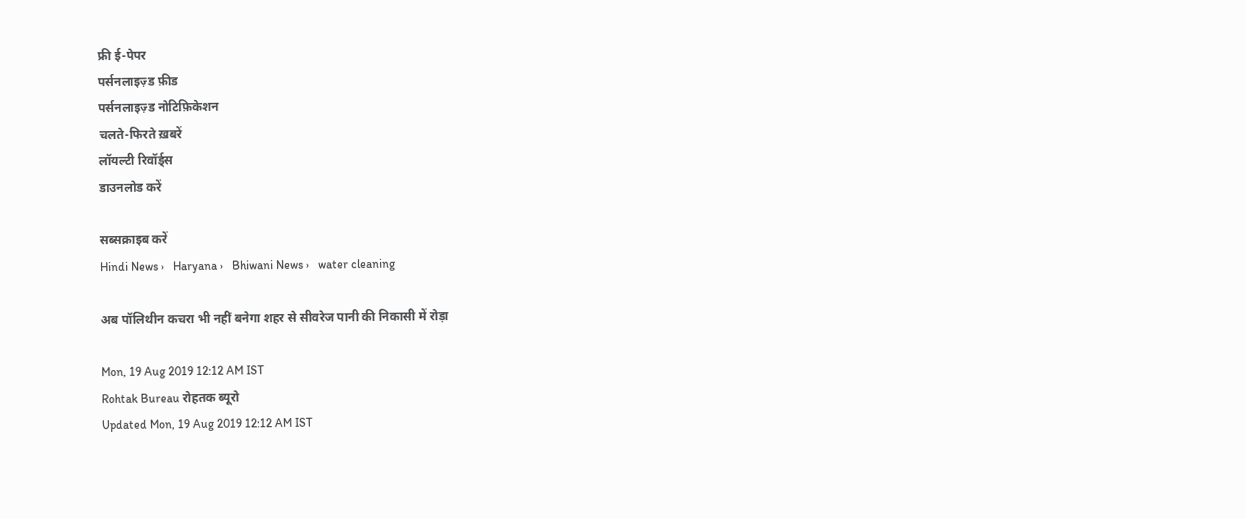फ्री ई-पेपर
पर्सनलाइज़्ड फ़ीड
पर्सनलाइज़्ड नोटिफ़िकेशन
चलते-फिरते ख़बरें
लॉयल्टी रिवॉर्ड्स
डाउनलोड करें

सब्सक्राइब करें
Hindi News ›   Haryana ›   Bhiwani News ›   water cleaning

अब पॉलिथीन कचरा भी नहीं बनेगा शहर से सीवरेज पानी की निकासी में रोड़ा

Mon, 19 Aug 2019 12:12 AM IST
Rohtak Bureau रोहतक ब्यूरो
Updated Mon, 19 Aug 2019 12:12 AM IST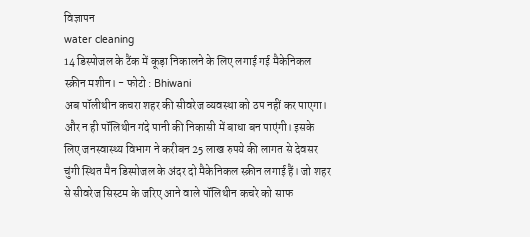विज्ञापन
water cleaning
14 डिस्पोजल के टैंक में कूड़ा निकालने के लिए लगाई गई मैकेनिकल स्क्रीन मशीन। - फोटो : Bhiwani
अब पॉलीथीन कचरा शहर की सीवरेज व्यवस्था को ठप नहीं कर पाएगा। और न ही पॉलिथीन गंदे पानी की निकासी में बाधा बन पाएंगी। इसके लिए जनस्वास्थ्य विभाग ने करीबन 25 लाख रुपये की लागत से देवसर चुंगी स्थित मैन डिस्पोजल के अंदर दो मैकेनिकल स्क्रीन लगाई हैं। जो शहर से सीवरेज सिस्टम के जरिए आने वाले पॉलिथीन कचरे को साफ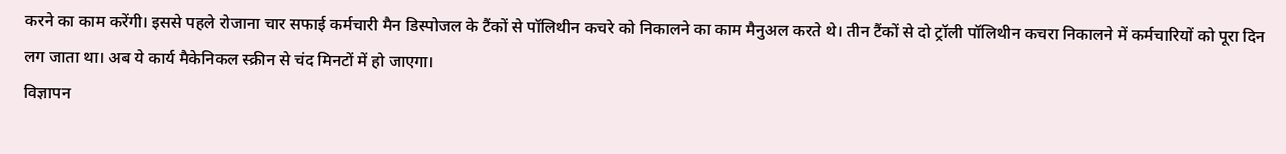करने का काम करेंगी। इससे पहले रोजाना चार सफाई कर्मचारी मैन डिस्पोजल के टैंकों से पॉलिथीन कचरे को निकालने का काम मैनुअल करते थे। तीन टैंकों से दो ट्रॉली पॉलिथीन कचरा निकालने में कर्मचारियों को पूरा दिन लग जाता था। अब ये कार्य मैकेनिकल स्क्रीन से चंद मिनटों में हो जाएगा।
विज्ञापन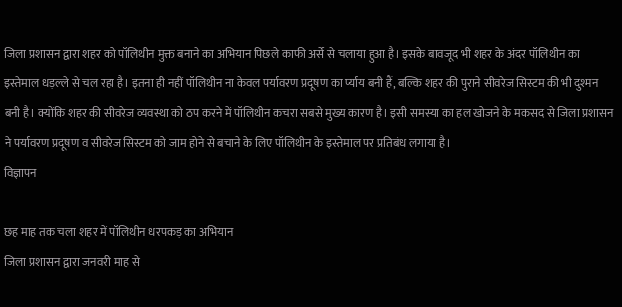जिला प्रशासन द्वारा शहर को पॉलिथीन मुक्त बनाने का अभियान पिछले काफी अर्से से चलाया हुआ है। इसके बावजूद भी शहर के अंदर पॉलिथीन का इस्तेमाल धड़ल्ले से चल रहा है। इतना ही नहीं पॉलिथीन ना केवल पर्यावरण प्रदूषण का र्प्याय बनी हैं, बल्कि शहर की पुराने सीवरेज सिस्टम की भी दुश्मन बनी है। क्योंकि शहर की सीवरेज व्यवस्था को ठप करने में पॉलिथीन कचरा सबसे मुख्य कारण है। इसी समस्या का हल खोजने के मकसद से जिला प्रशासन ने पर्यावरण प्रदूषण व सीवरेज सिस्टम को जाम होने से बचाने के लिए पॉलिथीन के इस्तेमाल पर प्रतिबंध लगाया है।
विज्ञापन

छह माह तक चला शहर में पॉलिथीन धरपकड़ का अभियान
जिला प्रशासन द्वारा जनवरी माह से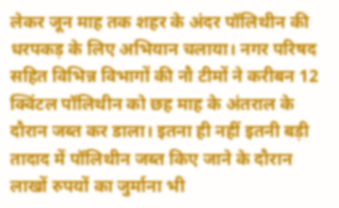लेकर जून माह तक शहर के अंदर पॉलिथीन की धरपकड़ के लिए अभियान चलाया। नगर परिषद सहित विभिन्न विभागों की नौ टीमों ने करीबन 12 क्विंटल पॉलिथीन को छह माह के अंतराल के दौरान जब्त कर डाला। इतना ही नहीं इतनी बड़ी तादाद में पॉलिथीन जब्त किए जाने के दौरान लाखों रुपयों का जुर्माना भी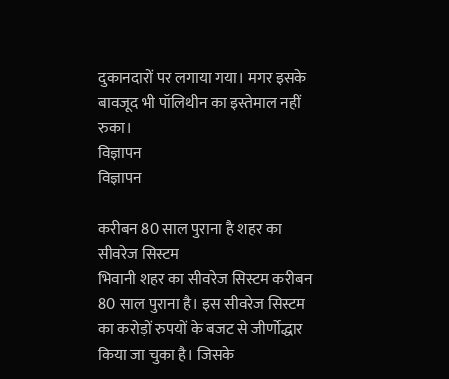दुकानदारों पर लगाया गया। मगर इसके बावजूद भी पॉलिथीन का इस्तेमाल नहीं रुका।
विज्ञापन
विज्ञापन

करीबन 80 साल पुराना है शहर का सीवरेज सिस्टम
भिवानी शहर का सीवरेज सिस्टम करीबन 80 साल पुराना है। इस सीवरेज सिस्टम का करोड़ों रुपयों के बजट से जीर्णोद्धार किया जा चुका है। जिसके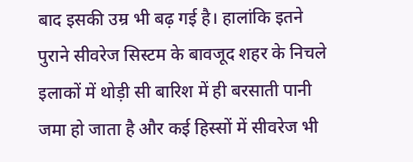बाद इसकी उम्र भी बढ़ गई है। हालांकि इतने पुराने सीवरेज सिस्टम के बावजूद शहर के निचले इलाकों में थोड़ी सी बारिश में ही बरसाती पानी जमा हो जाता है और कई हिस्सों में सीवरेज भी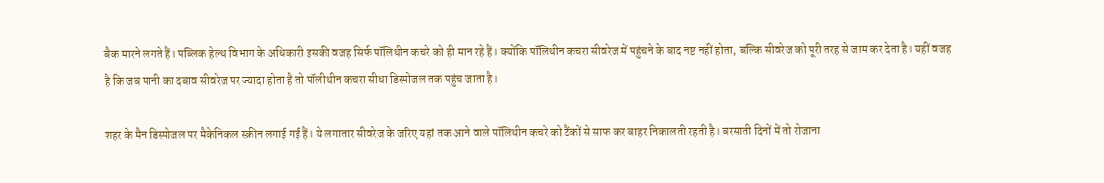बैक मारने लगते हैं। पब्लिक हेल्थ विभाग के अधिकारी इसकी वजह सिर्फ पॉलिथीन कचरे को ही मान रहे हैं। क्योंकि पॉलिथीन कचरा सीवरेज में पहुंचने के बाद नष्ट नहीं होता, बल्कि सीवरेज को पूरी तरह से जाम कर देता है। यहीं वजह है कि जब पानी का दबाव सीवरेज पर ज्यादा होता है तो पॉलीथीन कचरा सीधा डिस्पोजल तक पहुंच जाता है।

शहर के मैन डिस्पोजल पर मैकेनिकल स्क्रीन लगाई गई हैं। ये लगातार सीवरेज के जरिए यहां तक आने वाले पॉलिथीन कचरे को टैंकों से साफ कर बाहर निकालती रहती है। बरसाती दिनों में तो रोजाना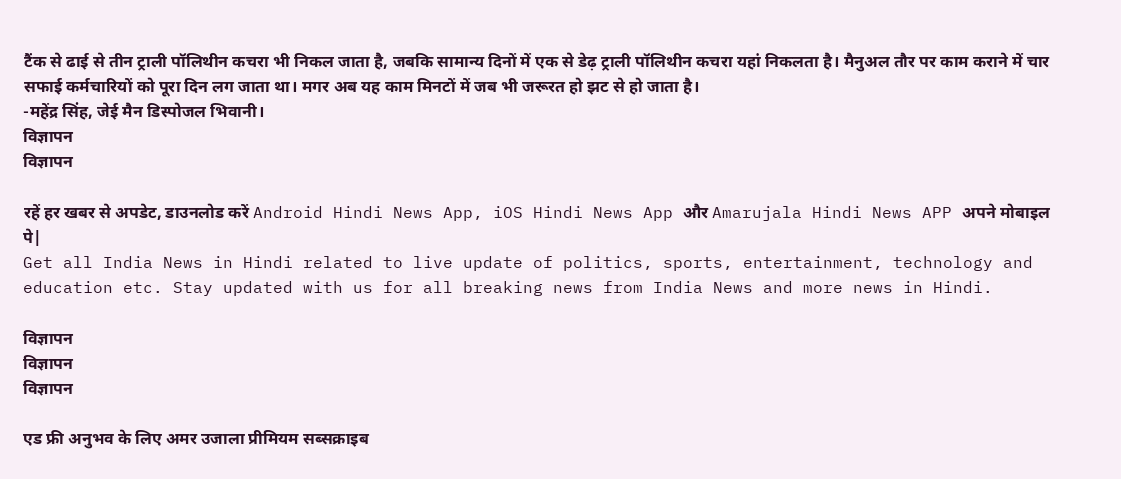टैंक से ढाई से तीन ट्राली पॉलिथीन कचरा भी निकल जाता है, जबकि सामान्य दिनों में एक से डेढ़ ट्राली पॉलिथीन कचरा यहां निकलता है। मैनुअल तौर पर काम कराने में चार सफाई कर्मचारियों को पूरा दिन लग जाता था। मगर अब यह काम मिनटों में जब भी जरूरत हो झट से हो जाता है।
-महेंद्र सिंह, जेई मैन डिस्पोजल भिवानी।
विज्ञापन
विज्ञापन

रहें हर खबर से अपडेट, डाउनलोड करें Android Hindi News App, iOS Hindi News App और Amarujala Hindi News APP अपने मोबाइल पे|
Get all India News in Hindi related to live update of politics, sports, entertainment, technology and education etc. Stay updated with us for all breaking news from India News and more news in Hindi.

विज्ञापन
विज्ञापन
विज्ञापन

एड फ्री अनुभव के लिए अमर उजाला प्रीमियम सब्सक्राइब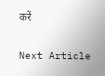करें

Next Article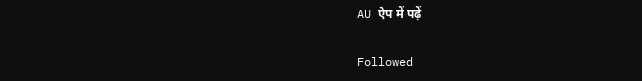AU ऐप में पढ़ें

Followed